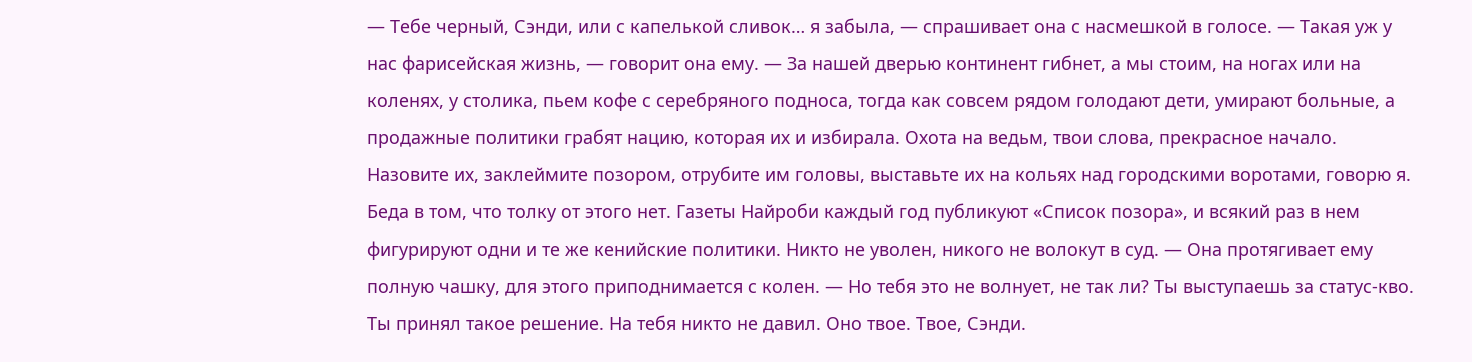— Тебе черный, Сэнди, или с капелькой сливок… я забыла, — спрашивает она с насмешкой в голосе. — Такая уж у нас фарисейская жизнь, — говорит она ему. — За нашей дверью континент гибнет, а мы стоим, на ногах или на коленях, у столика, пьем кофе с серебряного подноса, тогда как совсем рядом голодают дети, умирают больные, а продажные политики грабят нацию, которая их и избирала. Охота на ведьм, твои слова, прекрасное начало. Назовите их, заклеймите позором, отрубите им головы, выставьте их на кольях над городскими воротами, говорю я. Беда в том, что толку от этого нет. Газеты Найроби каждый год публикуют «Список позора», и всякий раз в нем фигурируют одни и те же кенийские политики. Никто не уволен, никого не волокут в суд. — Она протягивает ему полную чашку, для этого приподнимается с колен. — Но тебя это не волнует, не так ли? Ты выступаешь за статус-кво. Ты принял такое решение. На тебя никто не давил. Оно твое. Твое, Сэнди.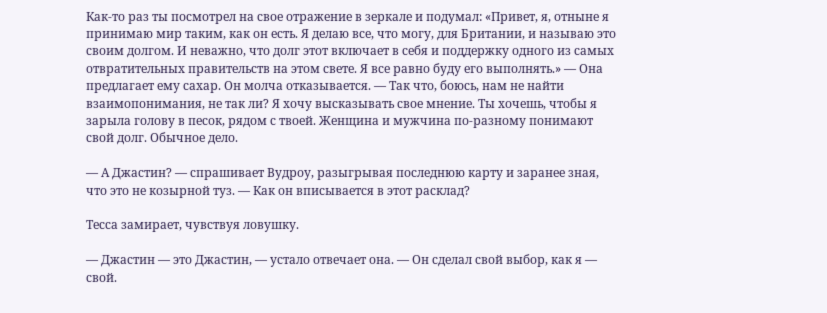Как-то раз ты посмотрел на свое отражение в зеркале и подумал: «Привет, я, отныне я принимаю мир таким, как он есть. Я делаю все, что могу, для Британии, и называю это своим долгом. И неважно, что долг этот включает в себя и поддержку одного из самых отвратительных правительств на этом свете. Я все равно буду его выполнять.» — Она предлагает ему сахар. Он молча отказывается. — Так что, боюсь, нам не найти взаимопонимания, не так ли? Я хочу высказывать свое мнение. Ты хочешь, чтобы я зарыла голову в песок, рядом с твоей. Женщина и мужчина по-разному понимают свой долг. Обычное дело.

— А Джастин? — спрашивает Вудроу, разыгрывая последнюю карту и заранее зная, что это не козырной туз. — Как он вписывается в этот расклад?

Тесса замирает, чувствуя ловушку.

— Джастин — это Джастин, — устало отвечает она. — Он сделал свой выбор, как я — свой.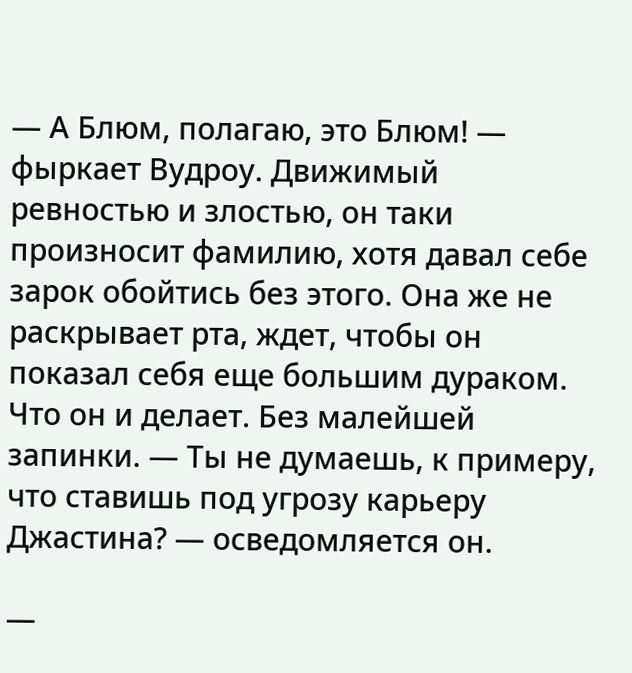— А Блюм, полагаю, это Блюм! — фыркает Вудроу. Движимый ревностью и злостью, он таки произносит фамилию, хотя давал себе зарок обойтись без этого. Она же не раскрывает рта, ждет, чтобы он показал себя еще большим дураком. Что он и делает. Без малейшей запинки. — Ты не думаешь, к примеру, что ставишь под угрозу карьеру Джастина? — осведомляется он.

—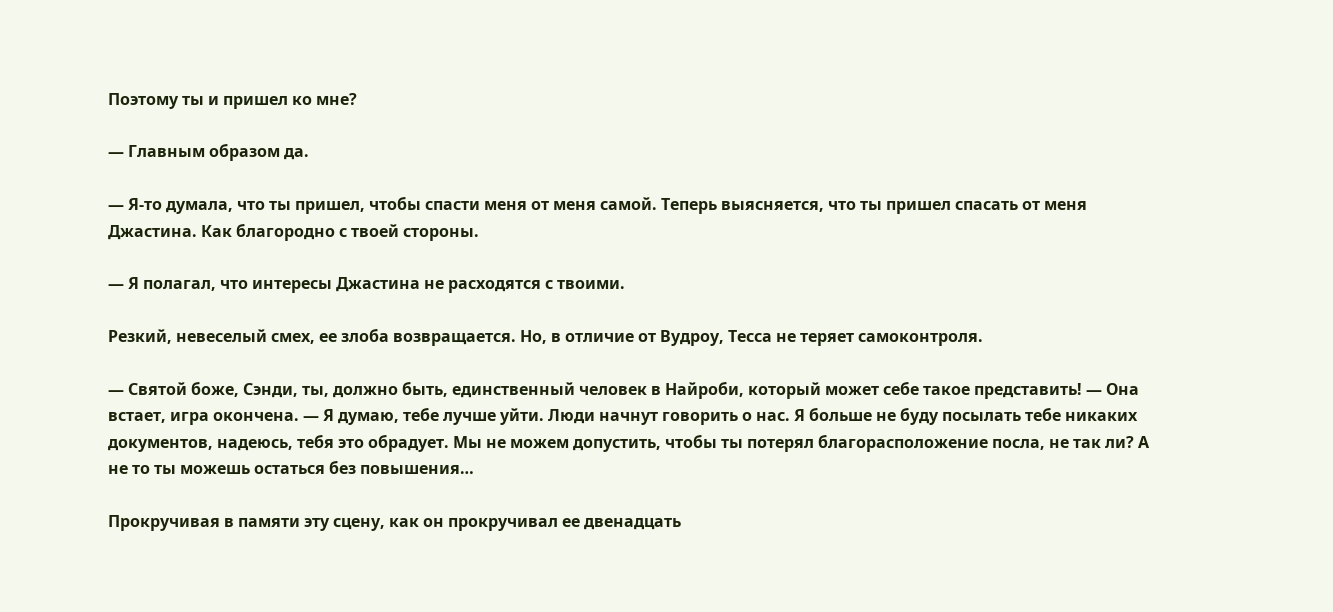Поэтому ты и пришел ко мне?

— Главным образом да.

— Я-то думала, что ты пришел, чтобы спасти меня от меня самой. Теперь выясняется, что ты пришел спасать от меня Джастина. Как благородно с твоей стороны.

— Я полагал, что интересы Джастина не расходятся с твоими.

Резкий, невеселый смех, ее злоба возвращается. Но, в отличие от Вудроу, Тесса не теряет самоконтроля.

— Святой боже, Сэнди, ты, должно быть, единственный человек в Найроби, который может себе такое представить! — Она встает, игра окончена. — Я думаю, тебе лучше уйти. Люди начнут говорить о нас. Я больше не буду посылать тебе никаких документов, надеюсь, тебя это обрадует. Мы не можем допустить, чтобы ты потерял благорасположение посла, не так ли? А не то ты можешь остаться без повышения…

Прокручивая в памяти эту сцену, как он прокручивал ее двенадцать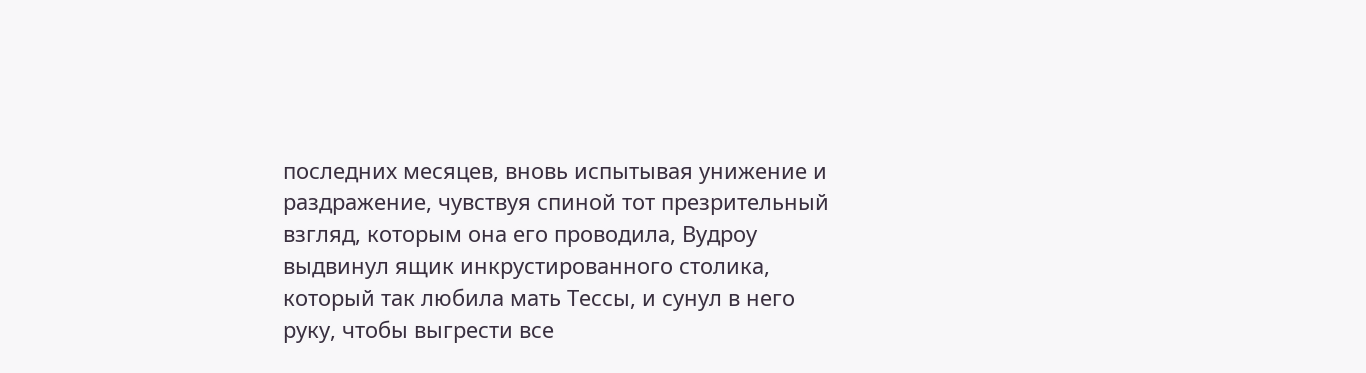последних месяцев, вновь испытывая унижение и раздражение, чувствуя спиной тот презрительный взгляд, которым она его проводила, Вудроу выдвинул ящик инкрустированного столика, который так любила мать Тессы, и сунул в него руку, чтобы выгрести все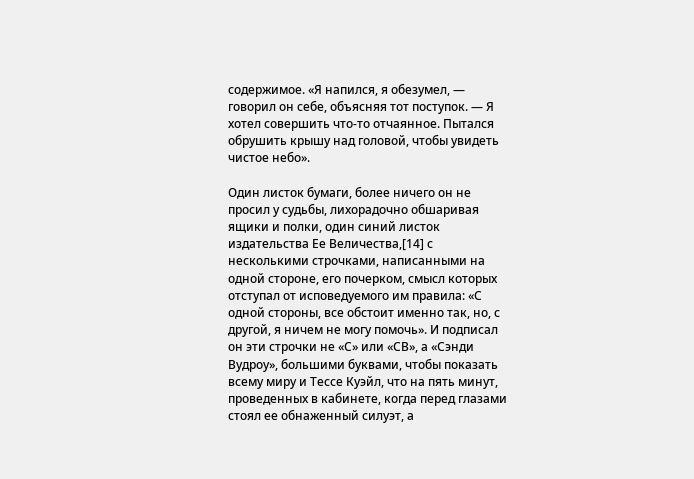содержимое. «Я напился, я обезумел, — говорил он себе, объясняя тот поступок. — Я хотел совершить что-то отчаянное. Пытался обрушить крышу над головой, чтобы увидеть чистое небо».

Один листок бумаги, более ничего он не просил у судьбы, лихорадочно обшаривая ящики и полки, один синий листок издательства Ее Величества,[14] с несколькими строчками, написанными на одной стороне, его почерком, смысл которых отступал от исповедуемого им правила: «С одной стороны, все обстоит именно так, но, с другой, я ничем не могу помочь». И подписал он эти строчки не «С» или «СВ», а «Сэнди Вудроу», большими буквами, чтобы показать всему миру и Тессе Куэйл, что на пять минут, проведенных в кабинете, когда перед глазами стоял ее обнаженный силуэт, а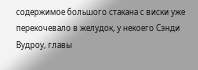содержимое большого стакана с виски уже перекочевало в желудок, у некоего Сэнди Вудроу, главы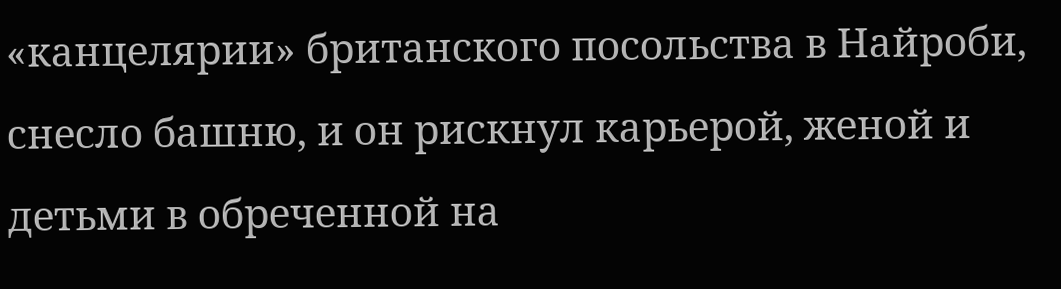«канцелярии» британского посольства в Найроби, снесло башню, и он рискнул карьерой, женой и детьми в обреченной на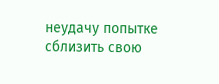неудачу попытке сблизить свою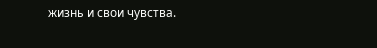жизнь и свои чувства.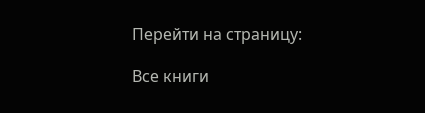Перейти на страницу:

Все книги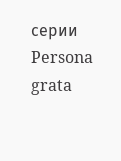серии Persona grata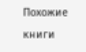Похожие книги